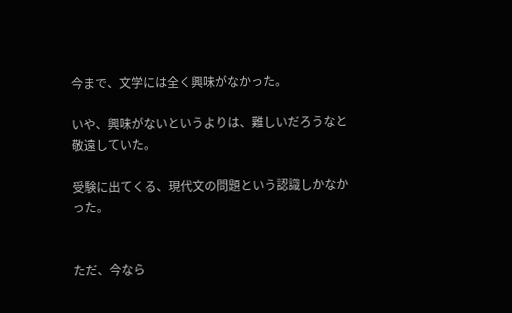今まで、文学には全く興味がなかった。

いや、興味がないというよりは、難しいだろうなと敬遠していた。

受験に出てくる、現代文の問題という認識しかなかった。


ただ、今なら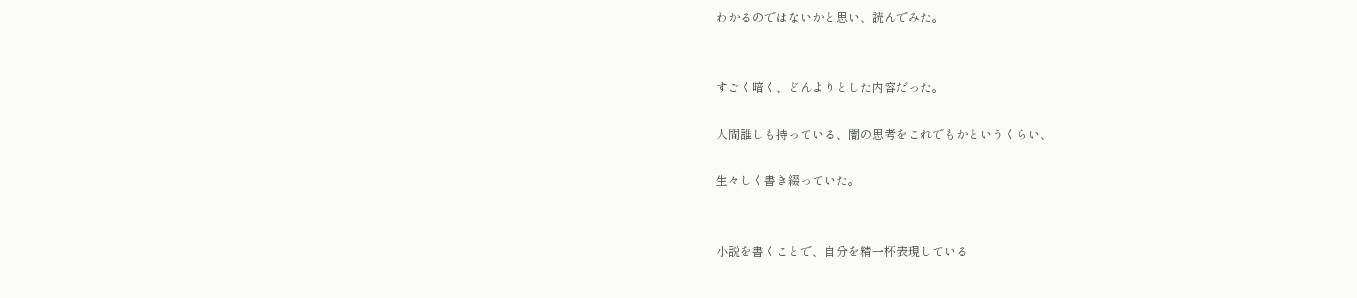わかるのではないかと思い、読んでみた。


すごく暗く、どんよりとした内容だった。

人間誰しも持っている、闇の思考をこれでもかというくらい、

生々しく書き綴っていた。


小説を書くことで、自分を精一杯表現している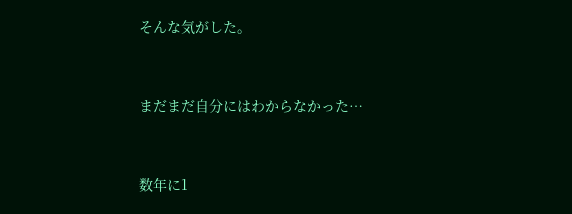そんな気がした。


まだまだ自分にはわからなかった…


数年に1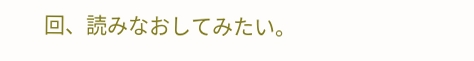回、読みなおしてみたい。